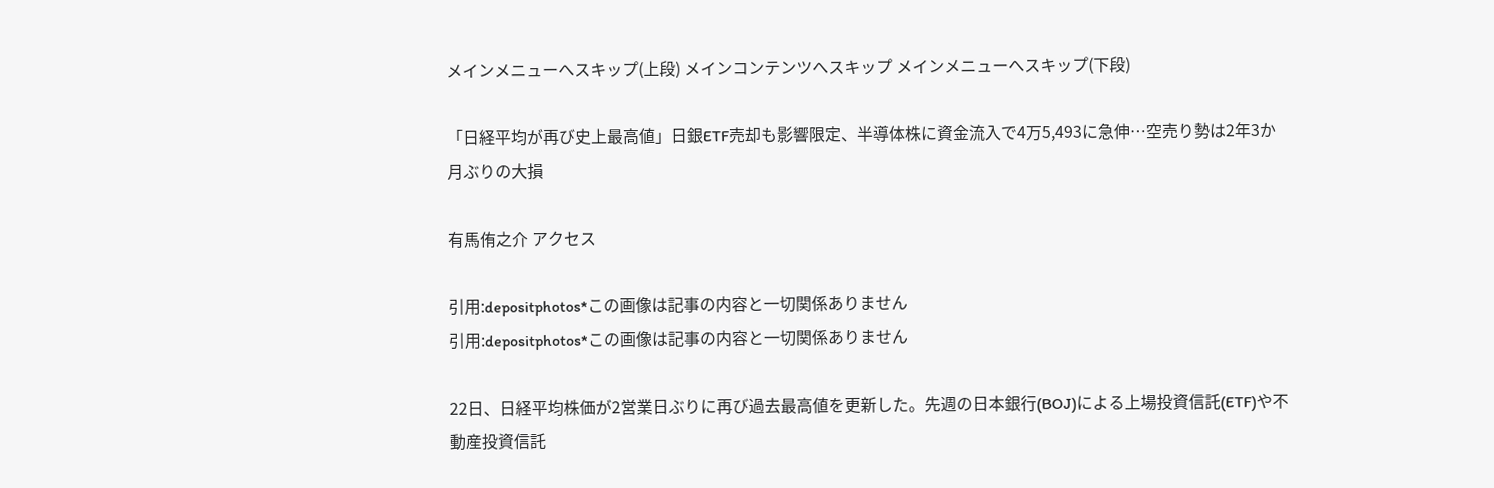メインメニューへスキップ(上段) メインコンテンツへスキップ メインメニューへスキップ(下段)

「日経平均が再び史上最高値」日銀ETF売却も影響限定、半導体株に資金流入で4万5,493に急伸…空売り勢は2年3か月ぶりの大損

有馬侑之介 アクセス

引用:depositphotos*この画像は記事の内容と一切関係ありません
引用:depositphotos*この画像は記事の内容と一切関係ありません

22日、日経平均株価が2営業日ぶりに再び過去最高値を更新した。先週の日本銀行(BOJ)による上場投資信託(ETF)や不動産投資信託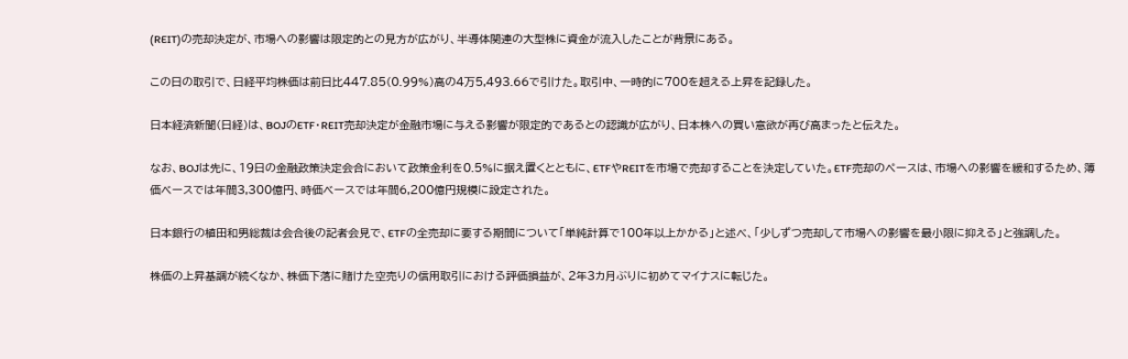(REIT)の売却決定が、市場への影響は限定的との見方が広がり、半導体関連の大型株に資金が流入したことが背景にある。

この日の取引で、日経平均株価は前日比447.85(0.99%)高の4万5,493.66で引けた。取引中、一時的に700を超える上昇を記録した。

日本経済新聞(日経)は、BOJのETF・REIT売却決定が金融市場に与える影響が限定的であるとの認識が広がり、日本株への買い意欲が再び高まったと伝えた。

なお、BOJは先に、19日の金融政策決定会合において政策金利を0.5%に据え置くとともに、ETFやREITを市場で売却することを決定していた。ETF売却のペースは、市場への影響を緩和するため、簿価ベースでは年間3,300億円、時価ベースでは年間6,200億円規模に設定された。

日本銀行の植田和男総裁は会合後の記者会見で、ETFの全売却に要する期間について「単純計算で100年以上かかる」と述べ、「少しずつ売却して市場への影響を最小限に抑える」と強調した。

株価の上昇基調が続くなか、株価下落に賭けた空売りの信用取引における評価損益が、2年3カ月ぶりに初めてマイナスに転じた。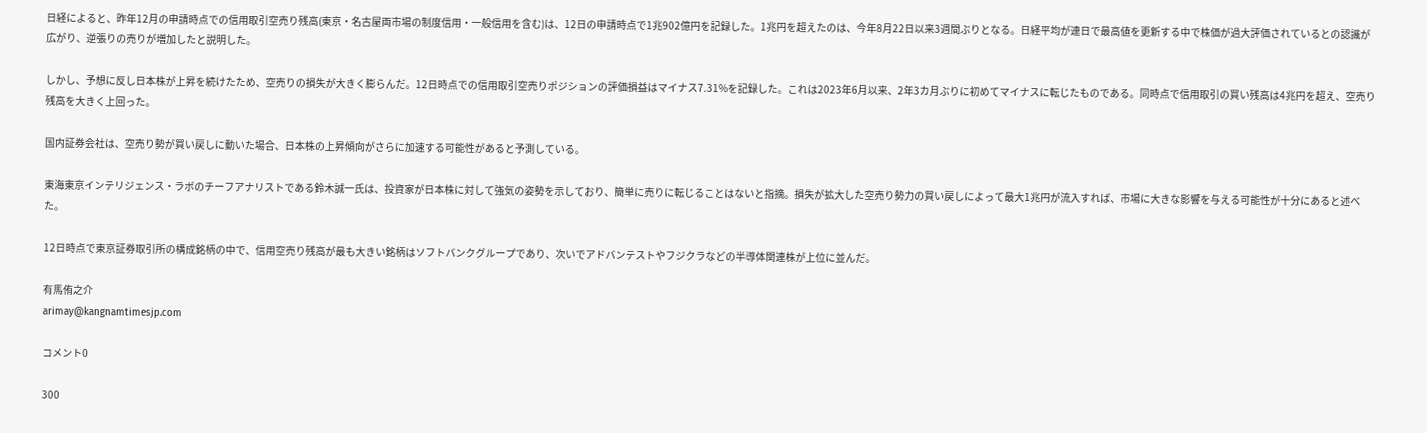日経によると、昨年12月の申請時点での信用取引空売り残高(東京・名古屋両市場の制度信用・一般信用を含む)は、12日の申請時点で1兆902億円を記録した。1兆円を超えたのは、今年8月22日以来3週間ぶりとなる。日経平均が連日で最高値を更新する中で株価が過大評価されているとの認識が広がり、逆張りの売りが増加したと説明した。

しかし、予想に反し日本株が上昇を続けたため、空売りの損失が大きく膨らんだ。12日時点での信用取引空売りポジションの評価損益はマイナス7.31%を記録した。これは2023年6月以来、2年3カ月ぶりに初めてマイナスに転じたものである。同時点で信用取引の買い残高は4兆円を超え、空売り残高を大きく上回った。

国内証券会社は、空売り勢が買い戻しに動いた場合、日本株の上昇傾向がさらに加速する可能性があると予測している。

東海東京インテリジェンス・ラボのチーフアナリストである鈴木誠一氏は、投資家が日本株に対して強気の姿勢を示しており、簡単に売りに転じることはないと指摘。損失が拡大した空売り勢力の買い戻しによって最大1兆円が流入すれば、市場に大きな影響を与える可能性が十分にあると述べた。

12日時点で東京証券取引所の構成銘柄の中で、信用空売り残高が最も大きい銘柄はソフトバンクグループであり、次いでアドバンテストやフジクラなどの半導体関連株が上位に並んだ。

有馬侑之介
arimay@kangnamtimesjp.com

コメント0

300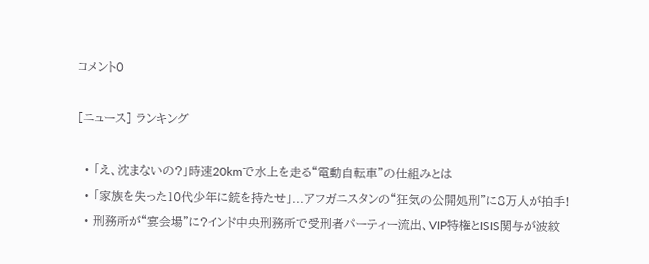コメント0

[ニュース] ランキング

  • 「え、沈まないの?」時速20kmで水上を走る“電動自転車”の仕組みとは
  • 「家族を失った10代少年に銃を持たせ」...アフガニスタンの“狂気の公開処刑”に8万人が拍手!
  • 刑務所が“宴会場”に?インド中央刑務所で受刑者パーティー流出、VIP特権とISIS関与が波紋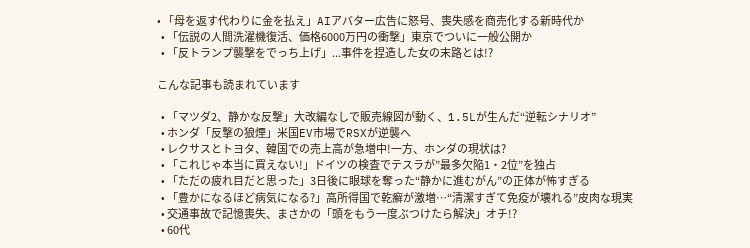• 「母を返す代わりに金を払え」AIアバター広告に怒号、喪失感を商売化する新時代か
  • 「伝説の人間洗濯機復活、価格6000万円の衝撃」東京でついに一般公開か
  • 「反トランプ襲撃をでっち上げ」...事件を捏造した女の末路とは!?

こんな記事も読まれています

  • 「マツダ2、静かな反撃」大改編なしで販売線図が動く、1.5Lが生んだ“逆転シナリオ”
  • ホンダ「反撃の狼煙」米国EV市場でRSXが逆襲へ
  • レクサスとトヨタ、韓国での売上高が急増中!一方、ホンダの現状は?
  • 「これじゃ本当に買えない!」ドイツの検査でテスラが”最多欠陥1・2位”を独占
  • 「ただの疲れ目だと思った」3日後に眼球を奪った“静かに進むがん”の正体が怖すぎる
  • 「豊かになるほど病気になる?」高所得国で乾癬が激増…“清潔すぎて免疫が壊れる”皮肉な現実
  • 交通事故で記憶喪失、まさかの「頭をもう一度ぶつけたら解決」オチ!?
  • 60代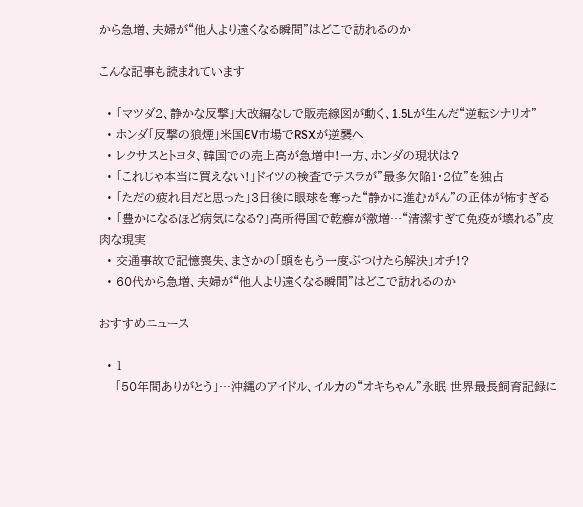から急増、夫婦が“他人より遠くなる瞬間”はどこで訪れるのか

こんな記事も読まれています

  • 「マツダ2、静かな反撃」大改編なしで販売線図が動く、1.5Lが生んだ“逆転シナリオ”
  • ホンダ「反撃の狼煙」米国EV市場でRSXが逆襲へ
  • レクサスとトヨタ、韓国での売上高が急増中!一方、ホンダの現状は?
  • 「これじゃ本当に買えない!」ドイツの検査でテスラが”最多欠陥1・2位”を独占
  • 「ただの疲れ目だと思った」3日後に眼球を奪った“静かに進むがん”の正体が怖すぎる
  • 「豊かになるほど病気になる?」高所得国で乾癬が激増…“清潔すぎて免疫が壊れる”皮肉な現実
  • 交通事故で記憶喪失、まさかの「頭をもう一度ぶつけたら解決」オチ!?
  • 60代から急増、夫婦が“他人より遠くなる瞬間”はどこで訪れるのか

おすすめニュース

  • 1
    「50年間ありがとう」…沖縄のアイドル、イルカの“オキちゃん”永眠 世界最長飼育記録に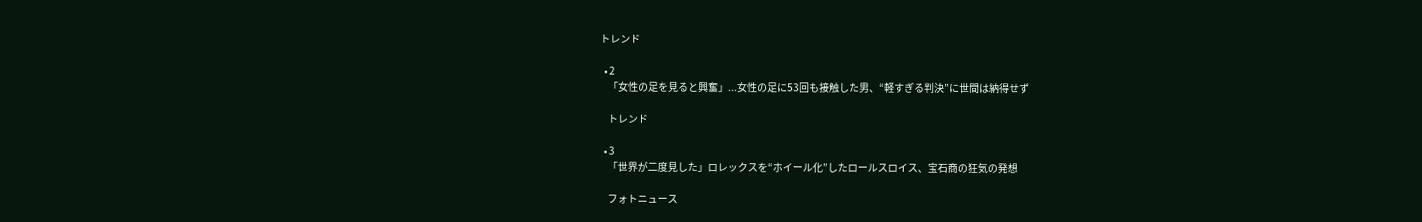トレンド

  • 2
    「女性の足を見ると興奮」...女性の足に53回も接触した男、“軽すぎる判決”に世間は納得せず

    トレンド

  • 3
    「世界が二度見した」ロレックスを“ホイール化”したロールスロイス、宝石商の狂気の発想

    フォトニュース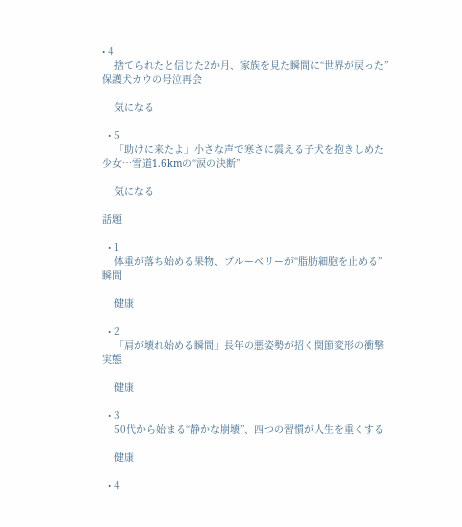• 4
    捨てられたと信じた2か月、家族を見た瞬間に“世界が戻った”保護犬カウの号泣再会

    気になる

  • 5
    「助けに来たよ」小さな声で寒さに震える子犬を抱きしめた少女…雪道1.6kmの“涙の決断”

    気になる

話題

  • 1
    体重が落ち始める果物、ブルーベリーが“脂肪細胞を止める”瞬間

    健康

  • 2
    「肩が壊れ始める瞬間」長年の悪姿勢が招く関節変形の衝撃実態

    健康

  • 3
    50代から始まる“静かな崩壊”、四つの習慣が人生を重くする

    健康

  • 4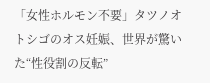「女性ホルモン不要」タツノオトシゴのオス妊娠、世界が驚いた“性役割の反転”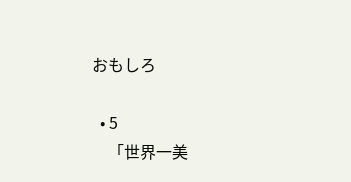おもしろ

  • 5
    「世界一美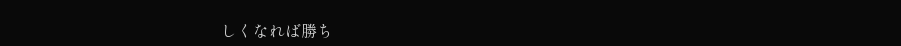しくなれば勝ち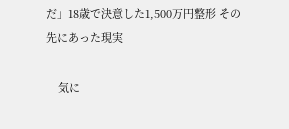だ」18歳で決意した1,500万円整形 その先にあった現実

    気に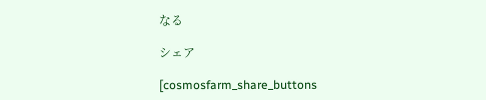なる

シェア

[cosmosfarm_share_buttons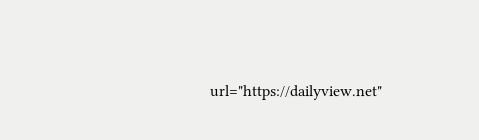url="https://dailyview.net"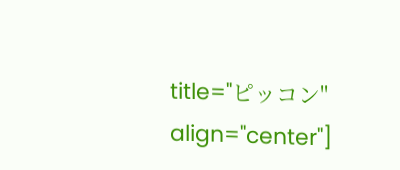title="ピッコン" align="center"]